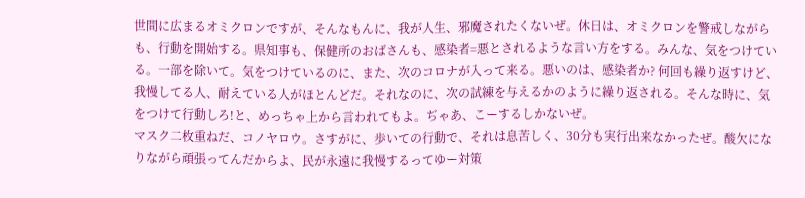世間に広まるオミクロンですが、そんなもんに、我が人生、邪魔されたくないぜ。休日は、オミクロンを警戒しながらも、行動を開始する。県知事も、保健所のおばさんも、感染者=悪とされるような言い方をする。みんな、気をつけている。一部を除いて。気をつけているのに、また、次のコロナが入って来る。悪いのは、感染者か? 何回も繰り返すけど、我慢してる人、耐えている人がほとんどだ。それなのに、次の試練を与えるかのように繰り返される。そんな時に、気をつけて行動しろ!と、めっちゃ上から言われてもよ。ぢゃあ、こーするしかないぜ。
マスク二枚重ねだ、コノヤロウ。さすがに、歩いての行動で、それは息苦しく、30分も実行出来なかったぜ。酸欠になりながら頑張ってんだからよ、民が永遠に我慢するってゆー対策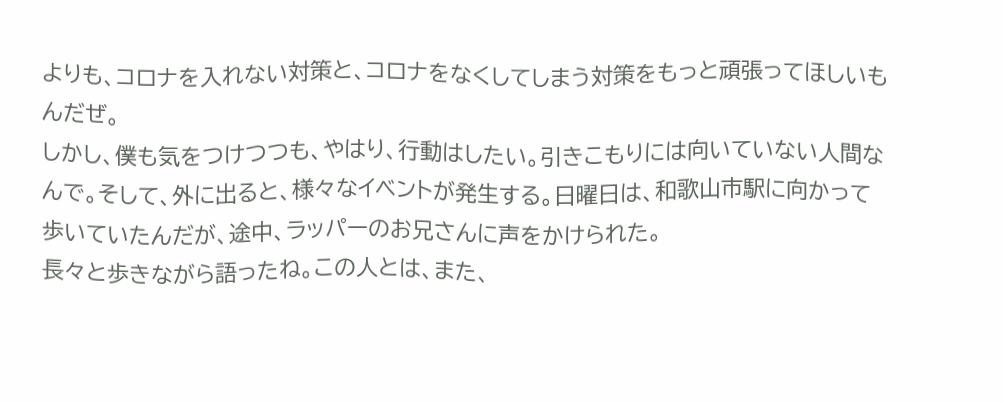よりも、コロナを入れない対策と、コロナをなくしてしまう対策をもっと頑張ってほしいもんだぜ。
しかし、僕も気をつけつつも、やはり、行動はしたい。引きこもりには向いていない人間なんで。そして、外に出ると、様々なイベントが発生する。日曜日は、和歌山市駅に向かって歩いていたんだが、途中、ラッパーのお兄さんに声をかけられた。
長々と歩きながら語ったね。この人とは、また、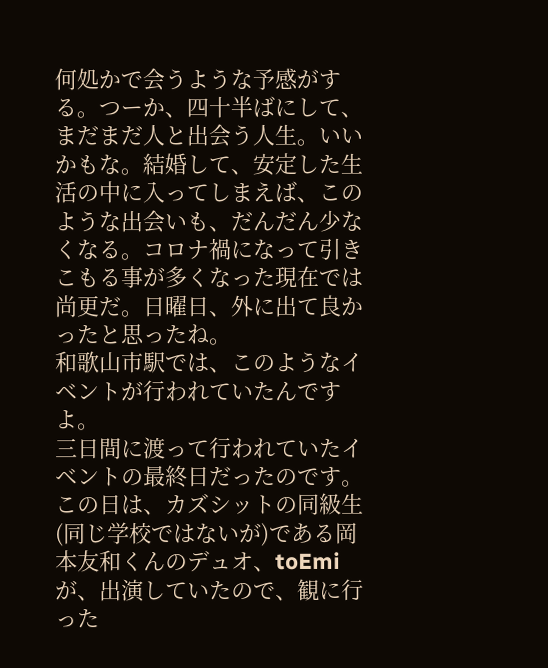何処かで会うような予感がする。つーか、四十半ばにして、まだまだ人と出会う人生。いいかもな。結婚して、安定した生活の中に入ってしまえば、このような出会いも、だんだん少なくなる。コロナ禍になって引きこもる事が多くなった現在では尚更だ。日曜日、外に出て良かったと思ったね。
和歌山市駅では、このようなイベントが行われていたんですよ。
三日間に渡って行われていたイベントの最終日だったのです。この日は、カズシットの同級生(同じ学校ではないが)である岡本友和くんのデュオ、toEmiが、出演していたので、観に行った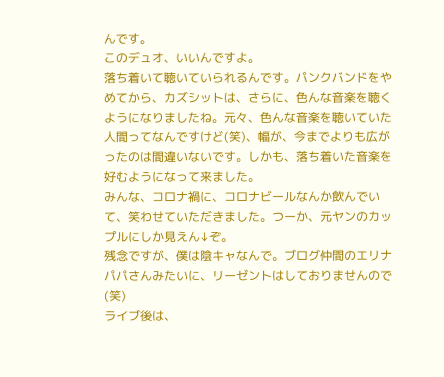んです。
このデュオ、いいんですよ。
落ち着いて聴いていられるんです。パンクバンドをやめてから、カズシットは、さらに、色んな音楽を聴くようになりましたね。元々、色んな音楽を聴いていた人間ってなんですけど(笑)、幅が、今までよりも広がったのは間違いないです。しかも、落ち着いた音楽を好むようになって来ました。
みんな、コロナ禍に、コロナビールなんか飲んでいて、笑わせていただきました。つーか、元ヤンのカップルにしか見えん↓ぞ。
残念ですが、僕は陰キャなんで。ブログ仲間のエリナパパさんみたいに、リーゼントはしておりませんので(笑)
ライブ後は、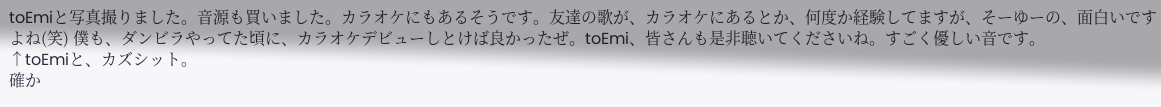toEmiと写真撮りました。音源も買いました。カラオケにもあるそうです。友達の歌が、カラオケにあるとか、何度か経験してますが、そーゆーの、面白いですよね(笑) 僕も、ダンビラやってた頃に、カラオケデビューしとけば良かったぜ。toEmi、皆さんも是非聴いてくださいね。すごく優しい音です。
↑toEmiと、カズシット。
確か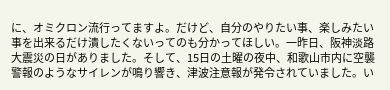に、オミクロン流行ってますよ。だけど、自分のやりたい事、楽しみたい事を出来るだけ潰したくないってのも分かってほしい。一昨日、阪神淡路大震災の日がありました。そして、15日の土曜の夜中、和歌山市内に空襲警報のようなサイレンが鳴り響き、津波注意報が発令されていました。い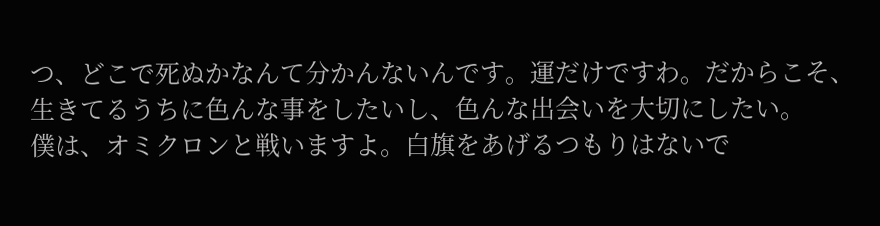つ、どこで死ぬかなんて分かんないんです。運だけですわ。だからこそ、生きてるうちに色んな事をしたいし、色んな出会いを大切にしたい。
僕は、オミクロンと戦いますよ。白旗をあげるつもりはないで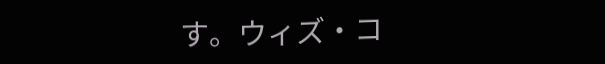す。ウィズ・コ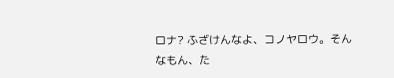ロナ? ふざけんなよ、コノヤロウ。そんなもん、た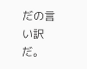だの言い訳だ。